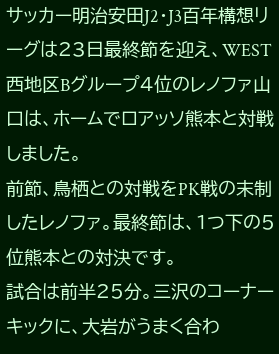サッカー明治安田J2・J3百年構想リーグは23日最終節を迎え、WEST西地区Bグループ4位のレノファ山口は、ホームでロアッソ熊本と対戦しました。
前節、鳥栖との対戦をPK戦の末制したレノファ。最終節は、1つ下の5位熊本との対決です。
試合は前半25分。三沢のコーナーキックに、大岩がうまく合わ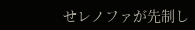せレノファが先制し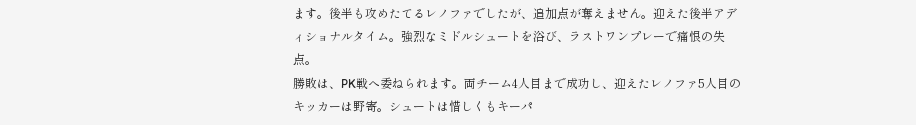ます。後半も攻めたてるレノファでしたが、追加点が奪えません。迎えた後半アディショナルタイム。強烈なミドルシュートを浴び、ラストワンプレーで痛恨の失点。
勝敗は、PK戦へ委ねられます。両チーム4人目まで成功し、迎えたレノファ5人目のキッカーは野寄。シュートは惜しくもキーパ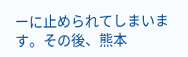ーに止められてしまいます。その後、熊本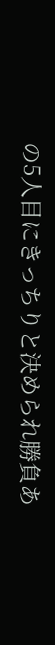の5人目にきっちりと決められ勝負あ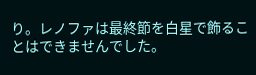り。レノファは最終節を白星で飾ることはできませんでした。